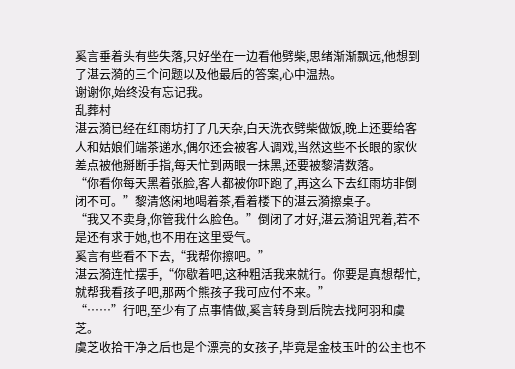奚言垂着头有些失落,只好坐在一边看他劈柴,思绪渐渐飘远,他想到了湛云漪的三个问题以及他最后的答案,心中温热。
谢谢你,始终没有忘记我。
乱葬村
湛云漪已经在红雨坊打了几天杂,白天洗衣劈柴做饭,晚上还要给客人和姑娘们端茶递水,偶尔还会被客人调戏,当然这些不长眼的家伙差点被他掰断手指,每天忙到两眼一抹黑,还要被黎清数落。
“你看你每天黑着张脸,客人都被你吓跑了,再这么下去红雨坊非倒闭不可。”黎清悠闲地喝着茶,看着楼下的湛云漪擦桌子。
“我又不卖身,你管我什么脸色。”倒闭了才好,湛云漪诅咒着,若不是还有求于她,也不用在这里受气。
奚言有些看不下去,“我帮你擦吧。”
湛云漪连忙摆手,“你歇着吧,这种粗活我来就行。你要是真想帮忙,就帮我看孩子吧,那两个熊孩子我可应付不来。”
“……”行吧,至少有了点事情做,奚言转身到后院去找阿羽和虞芝。
虞芝收拾干净之后也是个漂亮的女孩子,毕竟是金枝玉叶的公主也不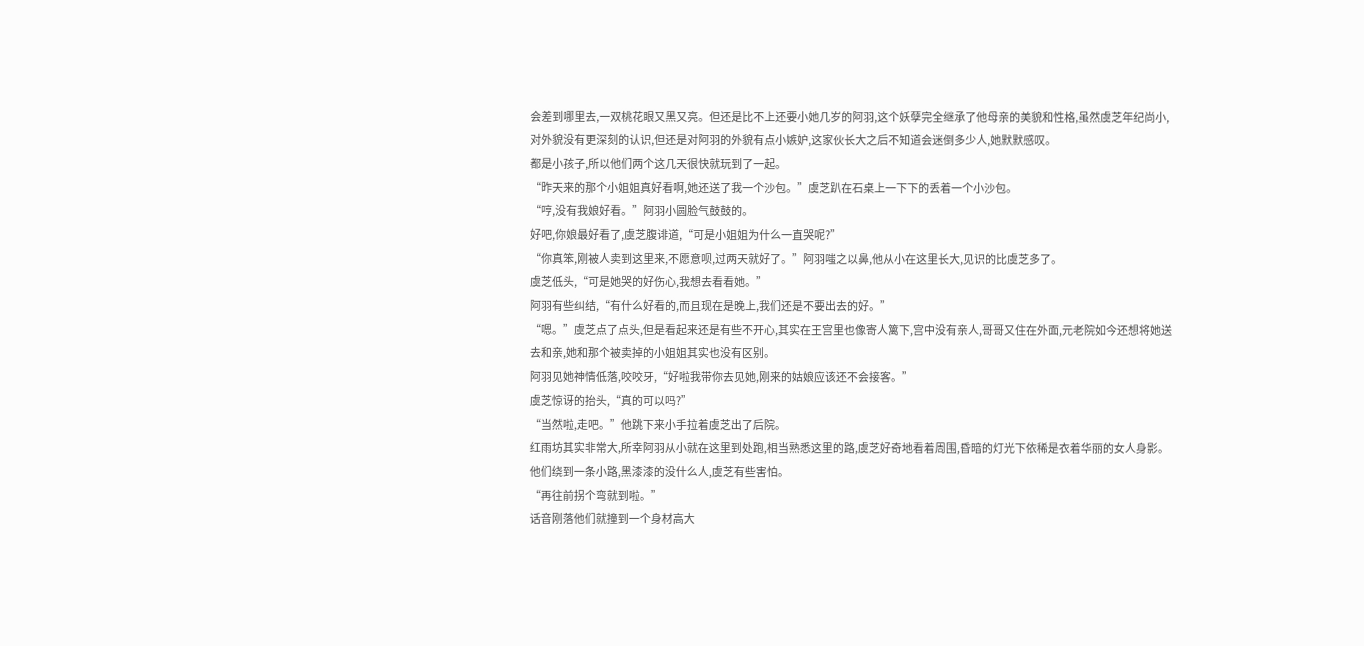会差到哪里去,一双桃花眼又黑又亮。但还是比不上还要小她几岁的阿羽,这个妖孽完全继承了他母亲的美貌和性格,虽然虞芝年纪尚小,对外貌没有更深刻的认识,但还是对阿羽的外貌有点小嫉妒,这家伙长大之后不知道会迷倒多少人,她默默感叹。
都是小孩子,所以他们两个这几天很快就玩到了一起。
“昨天来的那个小姐姐真好看啊,她还送了我一个沙包。”虞芝趴在石桌上一下下的丢着一个小沙包。
“哼,没有我娘好看。”阿羽小圆脸气鼓鼓的。
好吧,你娘最好看了,虞芝腹诽道,“可是小姐姐为什么一直哭呢?”
“你真笨,刚被人卖到这里来,不愿意呗,过两天就好了。”阿羽嗤之以鼻,他从小在这里长大,见识的比虞芝多了。
虞芝低头,“可是她哭的好伤心,我想去看看她。”
阿羽有些纠结,“有什么好看的,而且现在是晚上,我们还是不要出去的好。”
“嗯。”虞芝点了点头,但是看起来还是有些不开心,其实在王宫里也像寄人篱下,宫中没有亲人,哥哥又住在外面,元老院如今还想将她送去和亲,她和那个被卖掉的小姐姐其实也没有区别。
阿羽见她神情低落,咬咬牙,“好啦我带你去见她,刚来的姑娘应该还不会接客。”
虞芝惊讶的抬头,“真的可以吗?”
“当然啦,走吧。”他跳下来小手拉着虞芝出了后院。
红雨坊其实非常大,所幸阿羽从小就在这里到处跑,相当熟悉这里的路,虞芝好奇地看着周围,昏暗的灯光下依稀是衣着华丽的女人身影。他们绕到一条小路,黑漆漆的没什么人,虞芝有些害怕。
“再往前拐个弯就到啦。”
话音刚落他们就撞到一个身材高大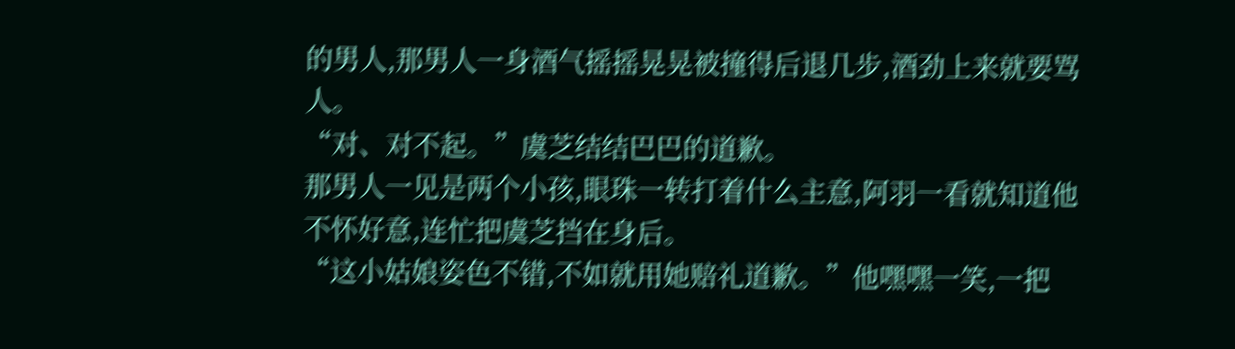的男人,那男人一身酒气摇摇晃晃被撞得后退几步,酒劲上来就要骂人。
“对、对不起。”虞芝结结巴巴的道歉。
那男人一见是两个小孩,眼珠一转打着什么主意,阿羽一看就知道他不怀好意,连忙把虞芝挡在身后。
“这小姑娘姿色不错,不如就用她赔礼道歉。”他嘿嘿一笑,一把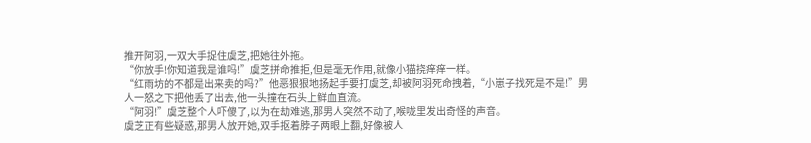推开阿羽,一双大手捉住虞芝,把她往外拖。
“你放手!你知道我是谁吗!”虞芝拼命推拒,但是毫无作用,就像小猫挠痒痒一样。
“红雨坊的不都是出来卖的吗?”他恶狠狠地扬起手要打虞芝,却被阿羽死命拽着,“小崽子找死是不是!”男人一怒之下把他丢了出去,他一头撞在石头上鲜血直流。
“阿羽!”虞芝整个人吓傻了,以为在劫难逃,那男人突然不动了,喉咙里发出奇怪的声音。
虞芝正有些疑惑,那男人放开她,双手抠着脖子两眼上翻,好像被人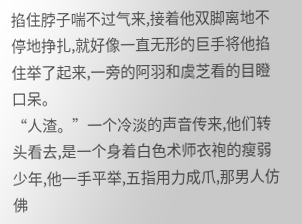掐住脖子喘不过气来,接着他双脚离地不停地挣扎,就好像一直无形的巨手将他掐住举了起来,一旁的阿羽和虞芝看的目瞪口呆。
“人渣。”一个冷淡的声音传来,他们转头看去,是一个身着白色术师衣袍的瘦弱少年,他一手平举,五指用力成爪,那男人仿佛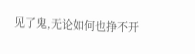见了鬼,无论如何也挣不开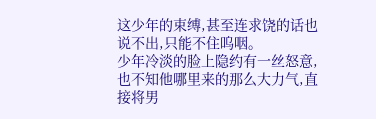这少年的束缚,甚至连求饶的话也说不出,只能不住呜咽。
少年冷淡的脸上隐约有一丝怒意,也不知他哪里来的那么大力气,直接将男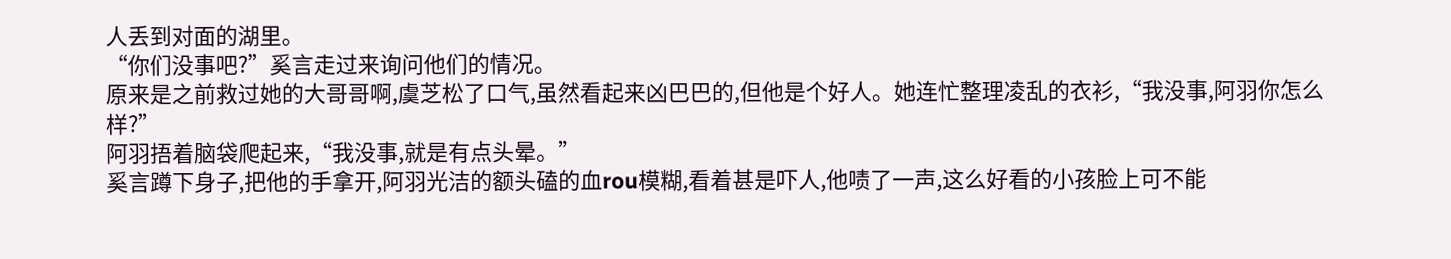人丢到对面的湖里。
“你们没事吧?”奚言走过来询问他们的情况。
原来是之前救过她的大哥哥啊,虞芝松了口气,虽然看起来凶巴巴的,但他是个好人。她连忙整理凌乱的衣衫,“我没事,阿羽你怎么样?”
阿羽捂着脑袋爬起来,“我没事,就是有点头晕。”
奚言蹲下身子,把他的手拿开,阿羽光洁的额头磕的血rou模糊,看着甚是吓人,他啧了一声,这么好看的小孩脸上可不能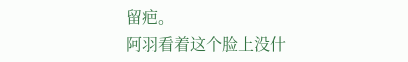留疤。
阿羽看着这个脸上没什